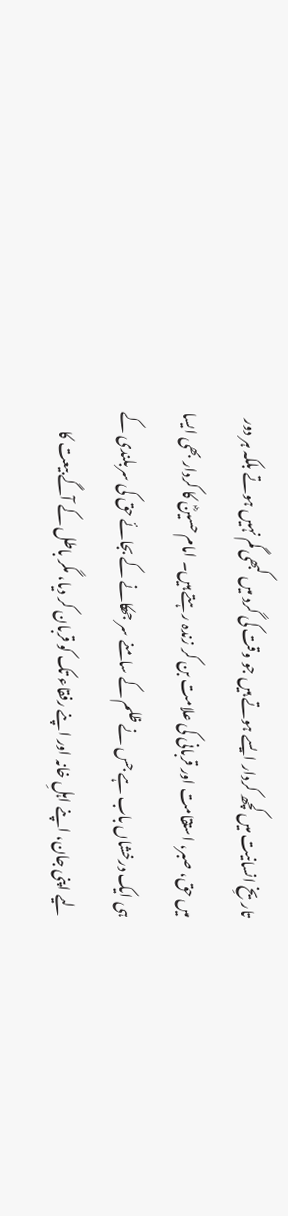تاریخِ انسانیت میں کچھ کردار ایسے ہوتے ہیں جو وقت کی گرد میں کبھی گم نہیں ہوتے بلکہ ہر دور میں حق، صبر، استقامت اور قربانی کی علامت بن کر زندہ رہتے ہیں۔ امام حسینؓ کا کردار بھی ایسا ہی ایک درخشاں باب ہے جس نے ظلم کے سامنے سر جھکانے کے بجائے حق کی سربلندی کے لیے اپنی جان، اپنے اہلِ خانہ اور اپنے رفقاء تک کو قربان کر دیا، مگر باطل کے آگے بیعت کا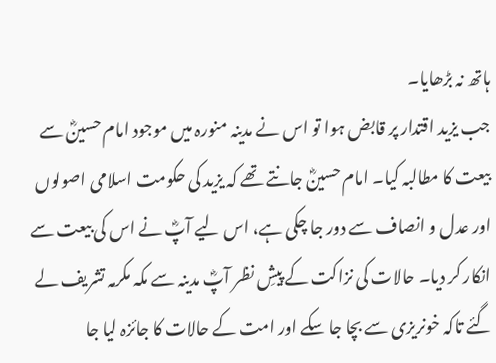ہاتھ نہ بڑھایا۔
جب یزید اقتدار پر قابض ہوا تو اس نے مدینہ منورہ میں موجود امام حسینؓ سے بیعت کا مطالبہ کیا۔ امام حسینؓ جانتے تھے کہ یزید کی حکومت اسلامی اصولوں اور عدل و انصاف سے دور جا چکی ہے، اس لیے آپؓ نے اس کی بیعت سے انکار کر دیا۔ حالات کی نزاکت کے پیشِ نظر آپؓ مدینہ سے مکہ مکرمہ تشریف لے گئے تاکہ خونریزی سے بچا جا سکے اور امت کے حالات کا جائزہ لیا جا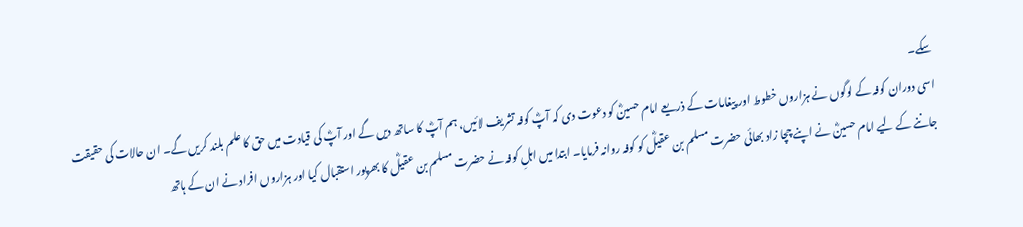سکے۔
اسی دوران کوفہ کے لوگوں نے ہزاروں خطوط اور پیغامات کے ذریعے امام حسینؓ کو دعوت دی کہ آپؓ کوفہ تشریف لائیں، ہم آپؓ کا ساتھ دیں گے اور آپؓ کی قیادت میں حق کا علم بلند کریں گے۔ ان حالات کی حقیقت جاننے کے لیے امام حسینؓ نے اپنے چچا زاد بھائی حضرت مسلم بن عقیلؓ کو کوفہ روانہ فرمایا۔ ابتدا میں اہلِ کوفہ نے حضرت مسلم بن عقیلؓ کا بھرپور استقبال کیا اور ہزاروں افراد نے ان کے ہاتھ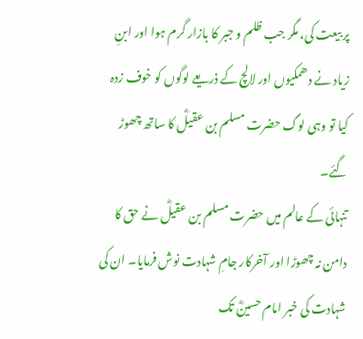پر بیعت کی، مگر جب ظلم و جبر کا بازار گرم ہوا اور ابنِ زیاد نے دھمکیوں اور لالچ کے ذریعے لوگوں کو خوف زدہ کیا تو وہی لوگ حضرت مسلم بن عقیلؓ کا ساتھ چھوڑ گئے۔
تنہائی کے عالم میں حضرت مسلم بن عقیلؓ نے حق کا دامن نہ چھوڑا اور آخرکار جامِ شہادت نوش فرمایا۔ ان کی شہادت کی خبر امام حسینؓ تک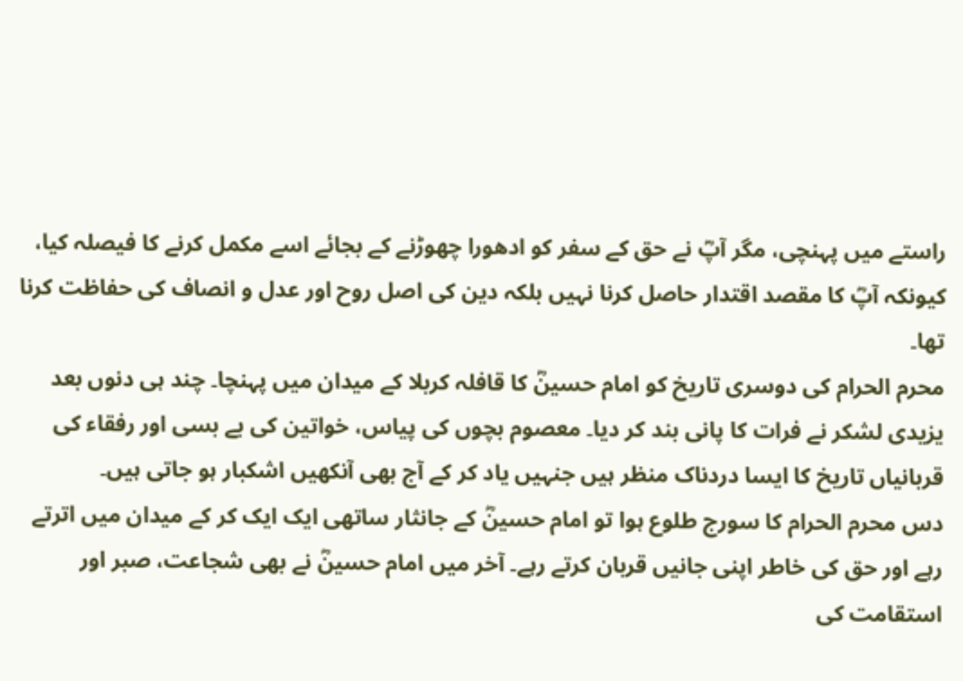راستے میں پہنچی، مگر آپؓ نے حق کے سفر کو ادھورا چھوڑنے کے بجائے اسے مکمل کرنے کا فیصلہ کیا، کیونکہ آپؓ کا مقصد اقتدار حاصل کرنا نہیں بلکہ دین کی اصل روح اور عدل و انصاف کی حفاظت کرنا تھا۔
محرم الحرام کی دوسری تاریخ کو امام حسینؓ کا قافلہ کربلا کے میدان میں پہنچا۔ چند ہی دنوں بعد یزیدی لشکر نے فرات کا پانی بند کر دیا۔ معصوم بچوں کی پیاس، خواتین کی بے بسی اور رفقاء کی قربانیاں تاریخ کا ایسا دردناک منظر ہیں جنہیں یاد کر کے آج بھی آنکھیں اشکبار ہو جاتی ہیں۔
دس محرم الحرام کا سورج طلوع ہوا تو امام حسینؓ کے جانثار ساتھی ایک ایک کر کے میدان میں اترتے رہے اور حق کی خاطر اپنی جانیں قربان کرتے رہے۔ آخر میں امام حسینؓ نے بھی شجاعت، صبر اور استقامت کی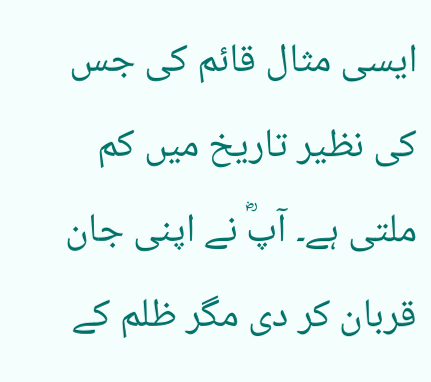ایسی مثال قائم کی جس کی نظیر تاریخ میں کم ملتی ہے۔ آپؓ نے اپنی جان قربان کر دی مگر ظلم کے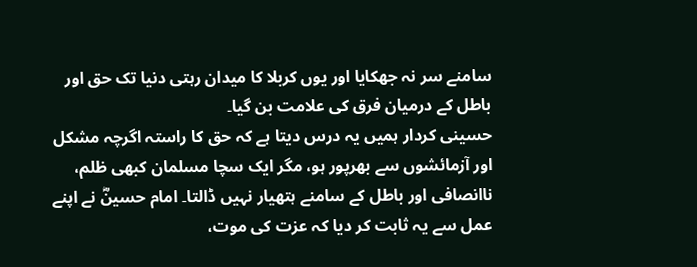سامنے سر نہ جھکایا اور یوں کربلا کا میدان رہتی دنیا تک حق اور باطل کے درمیان فرق کی علامت بن گیا۔
حسینی کردار ہمیں یہ درس دیتا ہے کہ حق کا راستہ اگرچہ مشکل اور آزمائشوں سے بھرپور ہو، مگر ایک سچا مسلمان کبھی ظلم، ناانصافی اور باطل کے سامنے ہتھیار نہیں ڈالتا۔ امام حسینؓ نے اپنے عمل سے یہ ثابت کر دیا کہ عزت کی موت،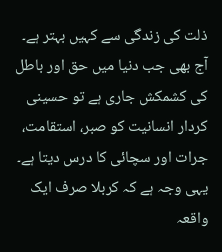ذلت کی زندگی سے کہیں بہتر ہے۔
آج بھی جب دنیا میں حق اور باطل کی کشمکش جاری ہے تو حسینی کردار انسانیت کو صبر، استقامت، جرات اور سچائی کا درس دیتا ہے۔ یہی وجہ ہے کہ کربلا صرف ایک واقعہ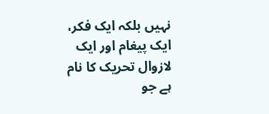نہیں بلکہ ایک فکر، ایک پیغام اور ایک لازوال تحریک کا نام ہے جو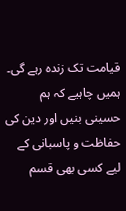قیامت تک زندہ رہے گی۔
ہمیں چاہیے کہ ہم حسینی بنیں اور دین کی حفاظت و پاسبانی کے لیے کسی بھی قسم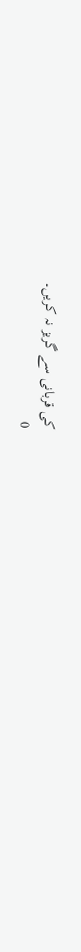کی قربانی سے گریز نہ کریں۔
0